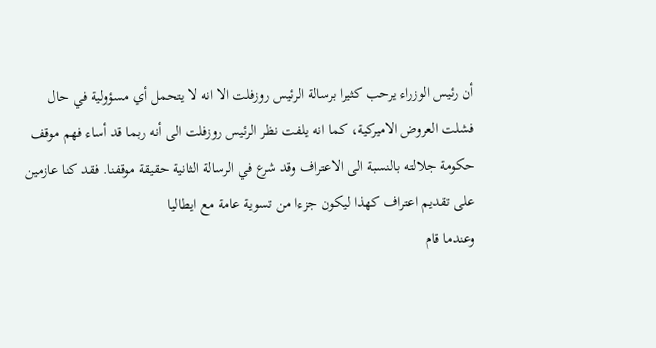أن رئيس الوزراء يرحب كثيرا برسالة الرئيس روزفلت الا انه لا يتحمل أي مسؤولية في حال فشلت العروض الاميركية، كما انه يلفت نظر الرئيس روزفلت الى أنه ربما قد أساء فهم موقف حكومة جلالته بالنسبة الى الاعتراف وقد شرع في الرسالة الثانية حقيقة موقفنا. فقد كنا عازمين على تقديم اعتراف كهذا ليكون جزءا من تسوية عامة مع ايطاليا
وعندما قام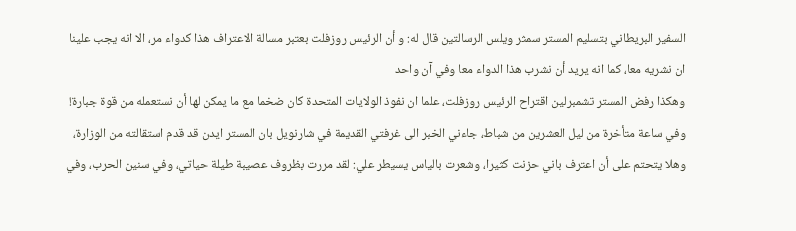السفير البريطاني بتسليم المستر سمثر ويلس الرسالتين قال له: و أن الرئيس روزفلت بعتبر مسالة الاعتراف هذا كدواء مر، الا انه يجب علينا ان نشريه معا، كما انه يريد أن نشرب هذا الدواء معا وفي آن واحد
وهكذا رفض المستر تشمبرلين اقتراح الرئيس روزفلت، علما ان نفوذ الولايات المتحدة كان ضخما مع ما يمكن لها أن نستعمله من قوة جبارة!
وفي ساعة متأخرة من ليل العشرين من شباط، جاءني الخبر الى غرفتي القديمة في شارنويل بان المستر ايدن قد قدم استقالته من الوزارة، وهلا يتحتم على أن اعترف باني حزنت كثيرا، وشعرت بالياس يسيطر علي: لقد مررت بظروف عصيبة طيلة حياتي، وفي سنين الحرب، وفي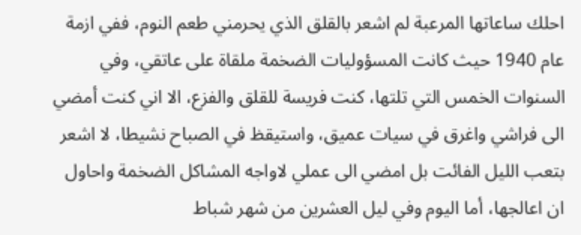احلك ساعاتها المرعبة لم اشعر بالقلق الذي يحرمني طعم النوم، ففي ازمة عام 1940 حيث كانت المسؤوليات الضخمة ملقاة على عاتقي، وفي السنوات الخمس التي تلتها، كنت فريسة للقلق والفزع، الا اني كنت أمضي الى فراشي واغرق في سيات عميق، واستيقظ في الصباح نشيطا، لا اشعر بتعب الليل الفائت بل امضي الى عملي لاواجه المشاكل الضخمة واحاول ان اعالجها، أما اليوم وفي ليل العشرين من شهر شباط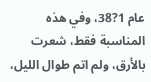عام 1?38، وفي هذه المناسبة فقط، شعرت بالأرق، ولم اتم طوال الليل،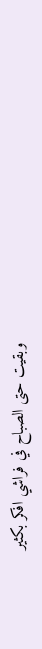وبقيت حتى الصباح في فراشي افكر بكثير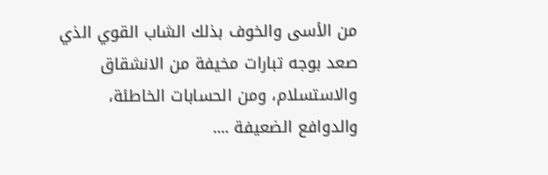من الأسى والخوف بذلك الشاب القوي الذي صعد بوجه تبارات مخيفة من الانشقاق والاستسلام، ومن الحسابات الخاطئة، والدوافع الضعيفة ....